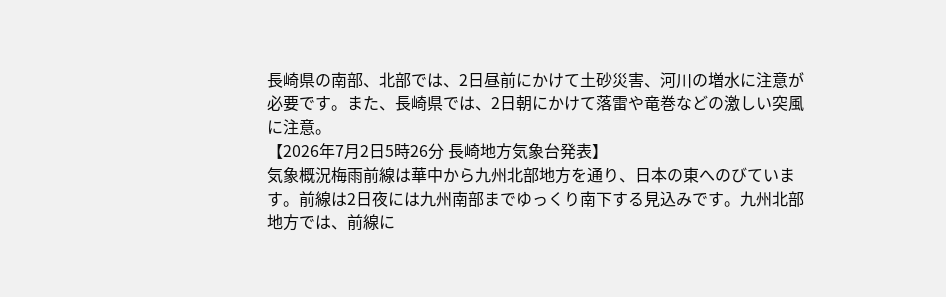長崎県の南部、北部では、2日昼前にかけて土砂災害、河川の増水に注意が必要です。また、長崎県では、2日朝にかけて落雷や竜巻などの激しい突風に注意。
【2026年7月2日5時26分 長崎地方気象台発表】
気象概況梅雨前線は華中から九州北部地方を通り、日本の東へのびています。前線は2日夜には九州南部までゆっくり南下する見込みです。九州北部地方では、前線に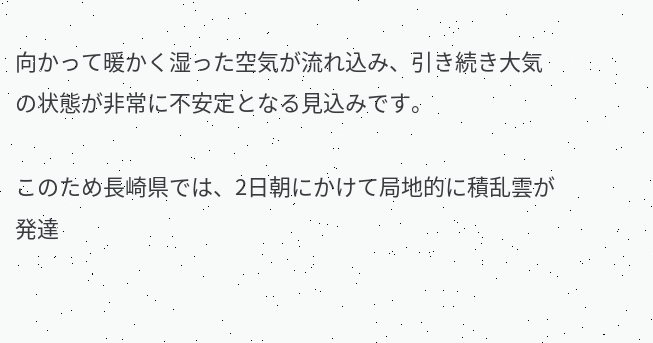向かって暖かく湿った空気が流れ込み、引き続き大気の状態が非常に不安定となる見込みです。

このため長崎県では、2日朝にかけて局地的に積乱雲が発達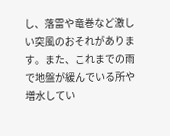し、落雷や竜巻など激しい突風のおそれがあります。また、これまでの雨で地盤が緩んでいる所や増水してい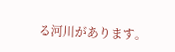る河川があります。